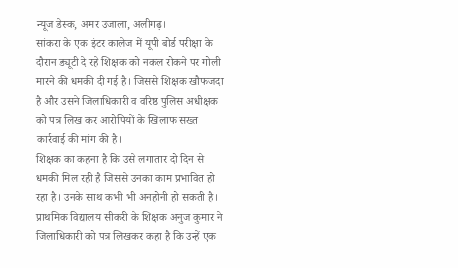न्यूज डेस्क, अमर उजाला, अलीगढ़।
सांकरा के एक इंटर कालेज में यूपी बोर्ड परीक्षा के दौरान ड्यूटी दे रहे शिक्षक को नकल रोकने पर गोली मारने की धमकी दी गई है। जिससे शिक्षक खौफजदा है और उसने जिलाधिकारी व वरिष्ठ पुलिस अधीक्षक को पत्र लिख कर आरोपियों के खिलाफ सख्त कार्रवाई की मांग की है।
शिक्षक का कहना है कि उसे लगातार दो दिन से धमकी मिल रही है जिससे उनका काम प्रभावित हो रहा है। उनके साथ कभी भी अनहोनी हो सकती है। प्राथमिक विद्यालय सीकरी के शिक्षक अनुज कुमार ने जिलाधिकारी को पत्र लिखकर कहा है कि उन्हें एक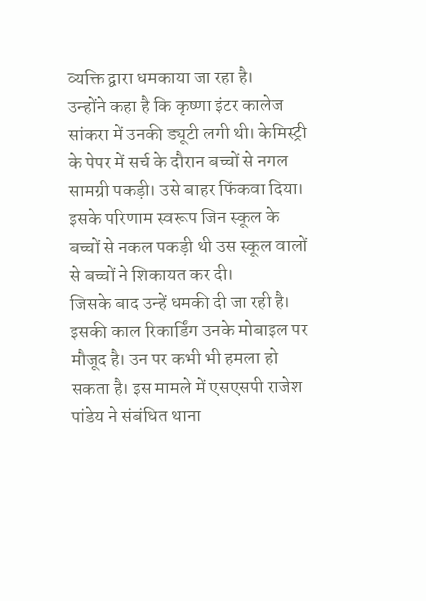व्यक्ति द्वारा धमकाया जा रहा है।
उन्होंने कहा है कि कृष्णा इंटर कालेज सांकरा में उनकी ड्यूटी लगी थी। केमिस्ट्री के पेपर में सर्च के दौरान बच्चों से नगल सामग्री पकड़ी। उसे बाहर फिंकवा दिया। इसके परिणाम स्वरूप जिन स्कूल के बच्चों से नकल पकड़ी थी उस स्कूल वालों से बच्चों ने शिकायत कर दी।
जिसके बाद उन्हें धमकी दी जा रही है। इसकी काल रिकार्डिंग उनके मोबाइल पर मौजूद है। उन पर कभी भी हमला हो सकता है। इस मामले में एसएसपी राजेश पांडेय ने संबंधित थाना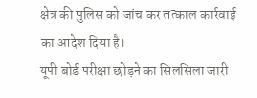क्षेत्र की पुलिस को जांच कर तत्काल कार्रवाई का आदेश दिया है।
यूपी बोर्ड परीक्षा छोड़ने का सिलसिला जारी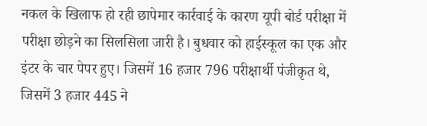नकल के खिलाफ हो रही छापेमार कार्रवाई के कारण यूपी बोर्ड परीक्षा में परीक्षा छोड़ने का सिलसिला जारी है। बुधवार को हाईस्कूल का एक और इंटर के चार पेपर हुए। जिसमें 16 हजार 796 परीक्षार्थी पंजीक़ृत थे, जिसमें 3 हजार 445 ने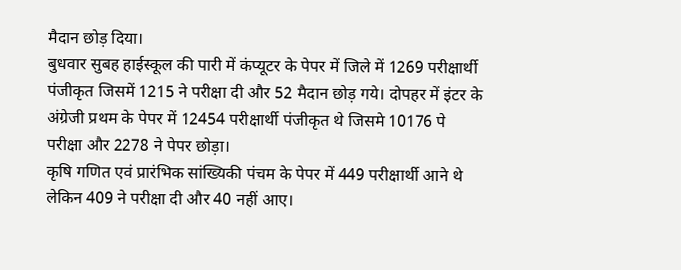मैदान छोड़ दिया।
बुधवार सुबह हाईस्कूल की पारी में कंप्यूटर के पेपर में जिले में 1269 परीक्षार्थी पंजीकृत जिसमें 1215 ने परीक्षा दी और 52 मैदान छोड़ गये। दोपहर में इंटर के अंग्रेजी प्रथम के पेपर में 12454 परीक्षार्थी पंजीकृत थे जिसमे 10176 पे परीक्षा और 2278 ने पेपर छोड़ा।
कृषि गणित एवं प्रारंभिक सांख्यिकी पंचम के पेपर में 449 परीक्षार्थी आने थे लेकिन 409 ने परीक्षा दी और 40 नहीं आए।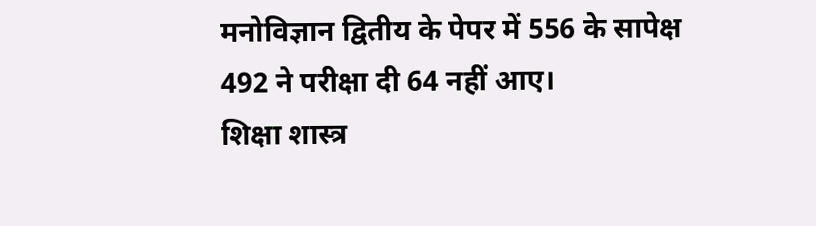मनोविज्ञान द्वितीय के पेपर में 556 के सापेक्ष 492 ने परीक्षा दी 64 नहीं आए।
शिक्षा शास्त्र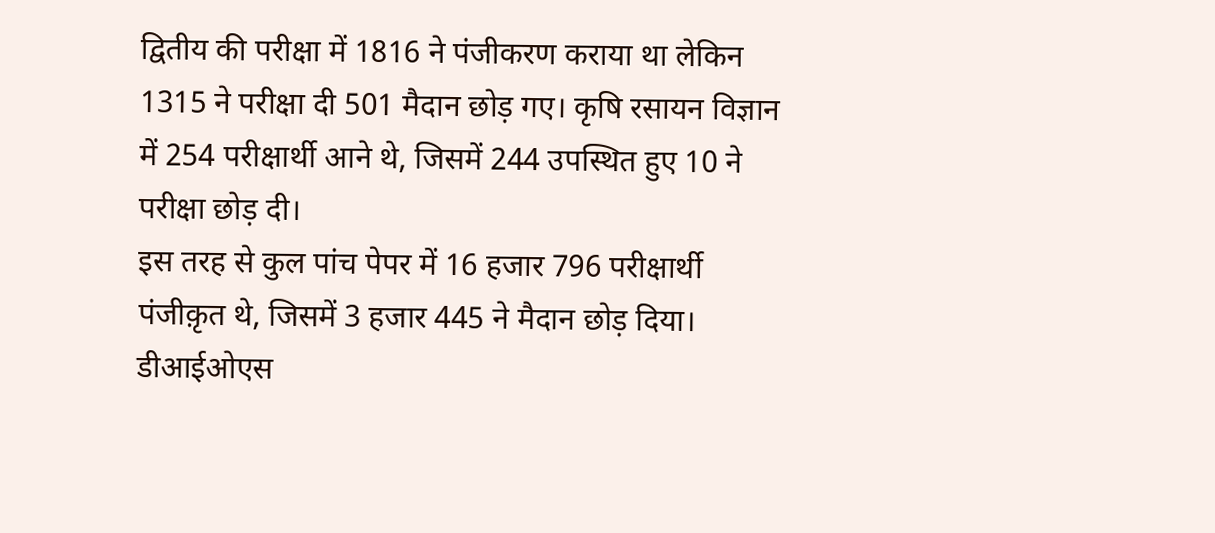द्वितीय की परीक्षा में 1816 ने पंजीकरण कराया था लेकिन 1315 ने परीक्षा दी 501 मैदान छोड़ गए। कृषि रसायन विज्ञान में 254 परीक्षार्थी आने थे, जिसमें 244 उपस्थित हुए 10 ने परीक्षा छोड़ दी।
इस तरह से कुल पांच पेपर में 16 हजार 796 परीक्षार्थी पंजीक़ृत थे, जिसमें 3 हजार 445 ने मैदान छोड़ दिया। डीआईओएस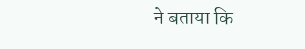ने बताया कि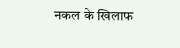नकल के खिलाफ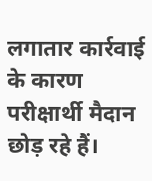लगातार कार्रवाई के कारण परीक्षार्थी मैदान छोड़ रहे हैं।